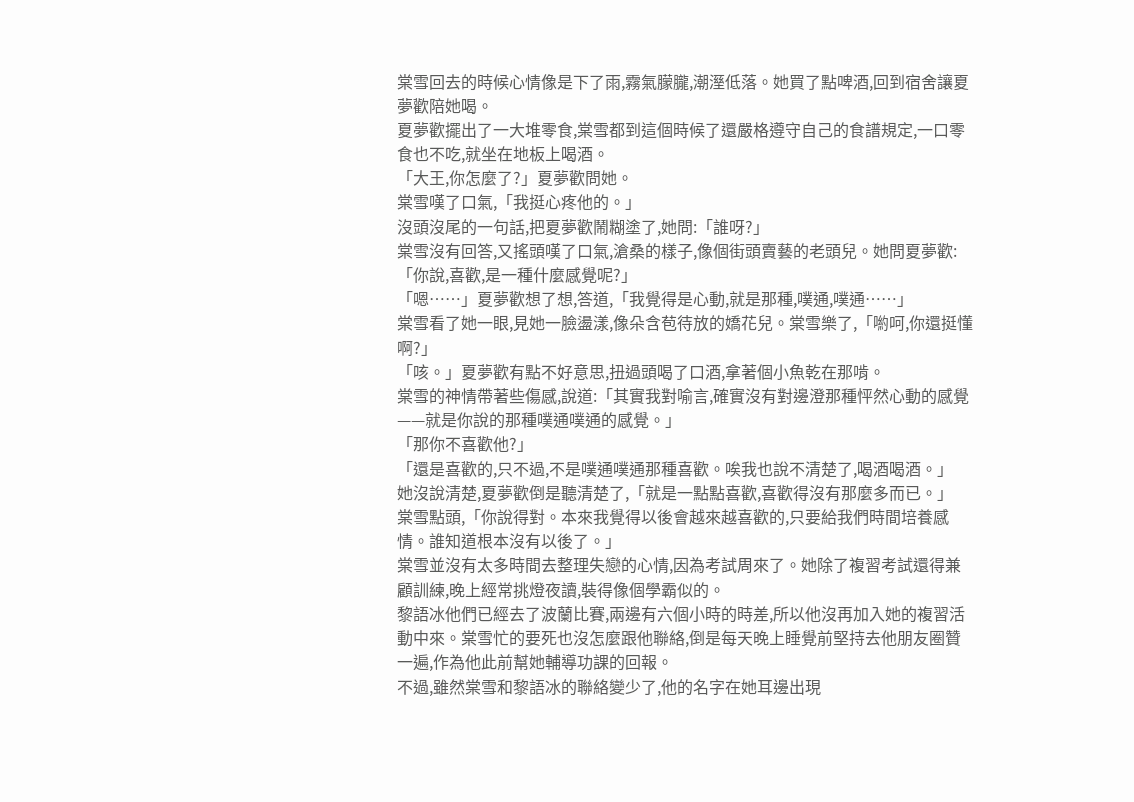棠雪回去的時候心情像是下了雨,霧氣朦朧,潮溼低落。她買了點啤酒,回到宿舍讓夏夢歡陪她喝。
夏夢歡擺出了一大堆零食,棠雪都到這個時候了還嚴格遵守自己的食譜規定,一口零食也不吃,就坐在地板上喝酒。
「大王,你怎麼了?」夏夢歡問她。
棠雪嘆了口氣,「我挺心疼他的。」
沒頭沒尾的一句話,把夏夢歡鬧糊塗了,她問:「誰呀?」
棠雪沒有回答,又搖頭嘆了口氣,滄桑的樣子,像個街頭賣藝的老頭兒。她問夏夢歡:「你說,喜歡,是一種什麼感覺呢?」
「嗯……」夏夢歡想了想,答道,「我覺得是心動,就是那種,噗通,噗通……」
棠雪看了她一眼,見她一臉盪漾,像朵含苞待放的嬌花兒。棠雪樂了,「喲呵,你還挺懂啊?」
「咳。」夏夢歡有點不好意思,扭過頭喝了口酒,拿著個小魚乾在那啃。
棠雪的神情帶著些傷感,說道:「其實我對喻言,確實沒有對邊澄那種怦然心動的感覺——就是你說的那種噗通噗通的感覺。」
「那你不喜歡他?」
「還是喜歡的,只不過,不是噗通噗通那種喜歡。唉我也說不清楚了,喝酒喝酒。」
她沒說清楚,夏夢歡倒是聽清楚了,「就是一點點喜歡,喜歡得沒有那麼多而已。」
棠雪點頭,「你說得對。本來我覺得以後會越來越喜歡的,只要給我們時間培養感情。誰知道根本沒有以後了。」
棠雪並沒有太多時間去整理失戀的心情,因為考試周來了。她除了複習考試還得兼顧訓練,晚上經常挑燈夜讀,裝得像個學霸似的。
黎語冰他們已經去了波蘭比賽,兩邊有六個小時的時差,所以他沒再加入她的複習活動中來。棠雪忙的要死也沒怎麼跟他聯絡,倒是每天晚上睡覺前堅持去他朋友圈贊一遍,作為他此前幫她輔導功課的回報。
不過,雖然棠雪和黎語冰的聯絡變少了,他的名字在她耳邊出現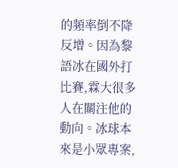的頻率倒不降反增。因為黎語冰在國外打比賽,霖大很多人在關注他的動向。冰球本來是小眾專案,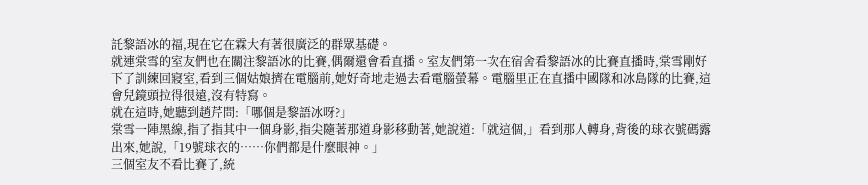託黎語冰的福,現在它在霖大有著很廣泛的群眾基礎。
就連棠雪的室友們也在關注黎語冰的比賽,偶爾還會看直播。室友們第一次在宿舍看黎語冰的比賽直播時,棠雪剛好下了訓練回寢室,看到三個姑娘擠在電腦前,她好奇地走過去看電腦螢幕。電腦里正在直播中國隊和冰島隊的比賽,這會兒鏡頭拉得很遠,沒有特寫。
就在這時,她聽到趙芹問:「哪個是黎語冰呀?」
棠雪一陣黑線,指了指其中一個身影,指尖隨著那道身影移動著,她說道:「就這個,」看到那人轉身,背後的球衣號碼露出來,她說,「19號球衣的……你們都是什麼眼神。」
三個室友不看比賽了,統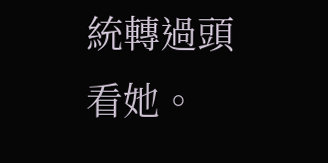統轉過頭看她。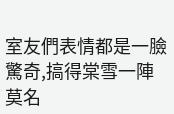室友們表情都是一臉驚奇,搞得棠雪一陣莫名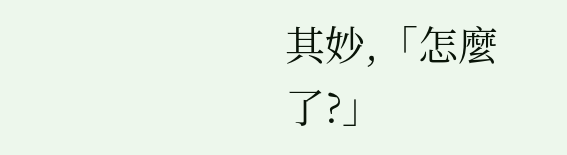其妙,「怎麼了?」